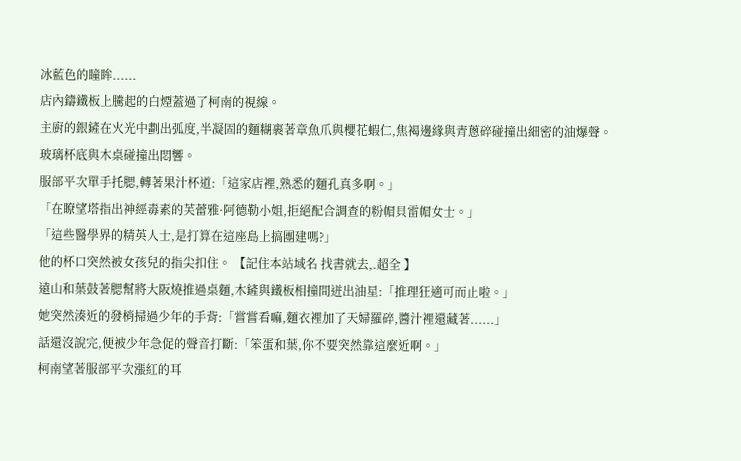冰藍色的瞳眸......
店內鑄鐵板上騰起的白煙蓋過了柯南的視線。
主廚的銀鏟在火光中劃出弧度,半凝固的麵糊裹著章魚爪與櫻花蝦仁,焦褐邊緣與青蔥碎碰撞出細密的油爆聲。
玻璃杯底與木桌碰撞出悶響。
服部平次單手托腮,轉著果汁杯道:「這家店裡,熟悉的麵孔真多啊。」
「在瞭望塔指出神經毒素的芙蕾雅·阿德勒小姐,拒絕配合調查的粉帽貝雷帽女士。」
「這些醫學界的精英人士,是打算在這座島上搞團建嗎?」
他的杯口突然被女孩兒的指尖扣住。 【記住本站域名 找書就去,.超全 】
遠山和葉鼓著腮幫將大阪燒推過桌麵,木鏟與鐵板相撞間迸出油星:「推理狂適可而止啦。」
她突然湊近的發梢掃過少年的手背:「嘗嘗看嘛,麵衣裡加了天婦羅碎,醬汁裡還藏著......」
話還沒說完,便被少年急促的聲音打斷:「笨蛋和葉,你不要突然靠這麼近啊。」
柯南望著服部平次漲紅的耳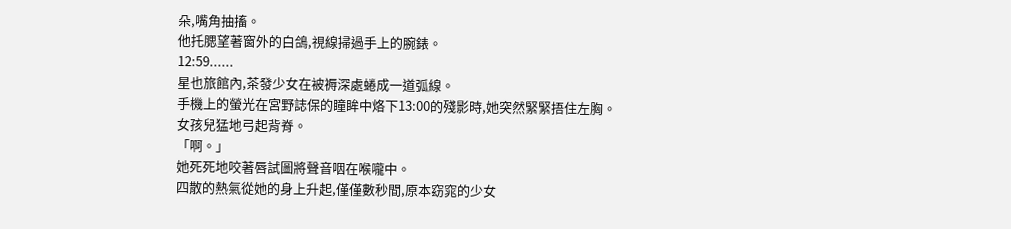朵,嘴角抽搐。
他托腮望著窗外的白鴿,視線掃過手上的腕錶。
12:59......
星也旅館內,茶發少女在被褥深處蜷成一道弧線。
手機上的螢光在宮野誌保的瞳眸中烙下13:00的殘影時,她突然緊緊捂住左胸。
女孩兒猛地弓起背脊。
「啊。」
她死死地咬著唇試圖將聲音咽在喉嚨中。
四散的熱氣從她的身上升起,僅僅數秒間,原本窈窕的少女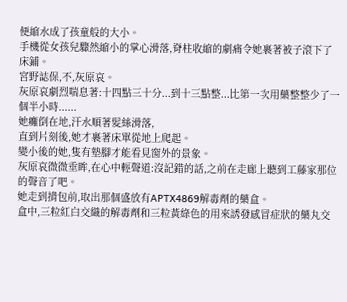便縮水成了孩童般的大小。
手機從女孩兒驟然縮小的掌心滑落,脊柱收縮的劇痛令她裹著被子滾下了床鋪。
宮野誌保,不,灰原哀。
灰原哀劇烈喘息著:十四點三十分...到十三點整...比第一次用藥整整少了一個半小時......
她癱倒在地,汗水順著髮絲滑落,
直到片刻後,她才裹著床單從地上爬起。
變小後的她,隻有墊腳才能看見窗外的景象。
灰原哀微微垂眸,在心中輕聲道:沒記錯的話,之前在走廊上聽到工藤家那位的聲音了吧。
她走到揹包前,取出那個盛放有APTX4869解毒劑的藥盒。
盒中,三粒紅白交織的解毒劑和三粒黃綠色的用來誘發感冒症狀的藥丸交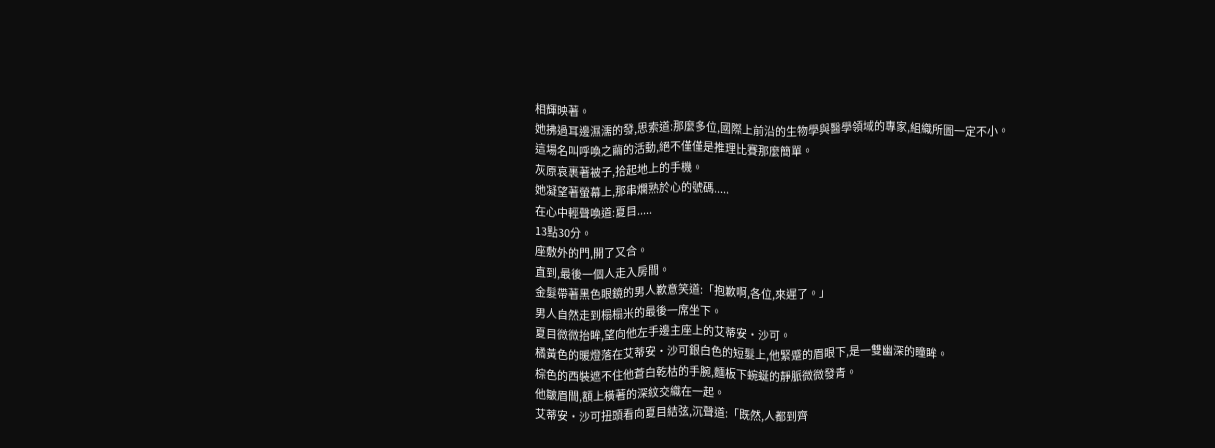相輝映著。
她拂過耳邊濕濡的發,思索道:那麼多位,國際上前沿的生物學與醫學領域的專家,組織所圖一定不小。
這場名叫呼喚之繭的活動,絕不僅僅是推理比賽那麼簡單。
灰原哀裹著被子,拾起地上的手機。
她凝望著螢幕上,那串爛熟於心的號碼.....
在心中輕聲喚道:夏目.....
13點30分。
座敷外的門,開了又合。
直到,最後一個人走入房間。
金髮帶著黑色眼鏡的男人歉意笑道:「抱歉啊,各位,來遲了。」
男人自然走到榻榻米的最後一席坐下。
夏目微微抬眸,望向他左手邊主座上的艾蒂安·沙可。
橘黃色的暖燈落在艾蒂安·沙可銀白色的短髮上,他緊蹙的眉眼下,是一雙幽深的瞳眸。
棕色的西裝遮不住他蒼白乾枯的手腕,麵板下蜿蜒的靜脈微微發青。
他皺眉間,額上橫著的深紋交織在一起。
艾蒂安·沙可扭頭看向夏目結弦,沉聲道:「既然,人都到齊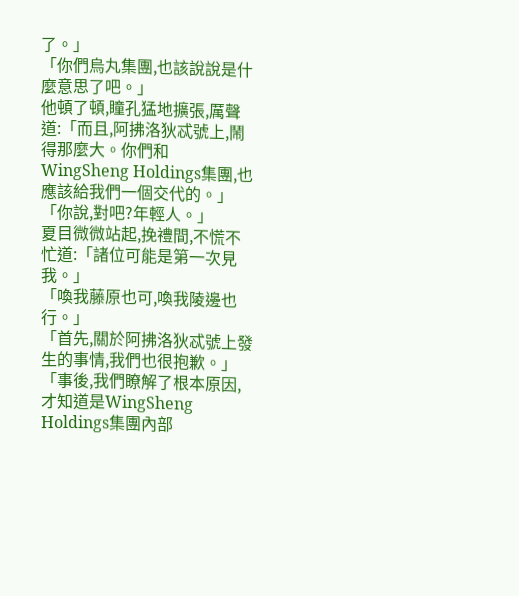了。」
「你們烏丸集團,也該說說是什麼意思了吧。」
他頓了頓,瞳孔猛地擴張,厲聲道:「而且,阿拂洛狄忒號上,鬧得那麼大。你們和WingSheng Holdings集團,也應該給我們一個交代的。」
「你說,對吧?年輕人。」
夏目微微站起,挽禮間,不慌不忙道:「諸位可能是第一次見我。」
「喚我藤原也可,喚我陵邊也行。」
「首先,關於阿拂洛狄忒號上發生的事情,我們也很抱歉。」
「事後,我們瞭解了根本原因,才知道是WingSheng Holdings集團內部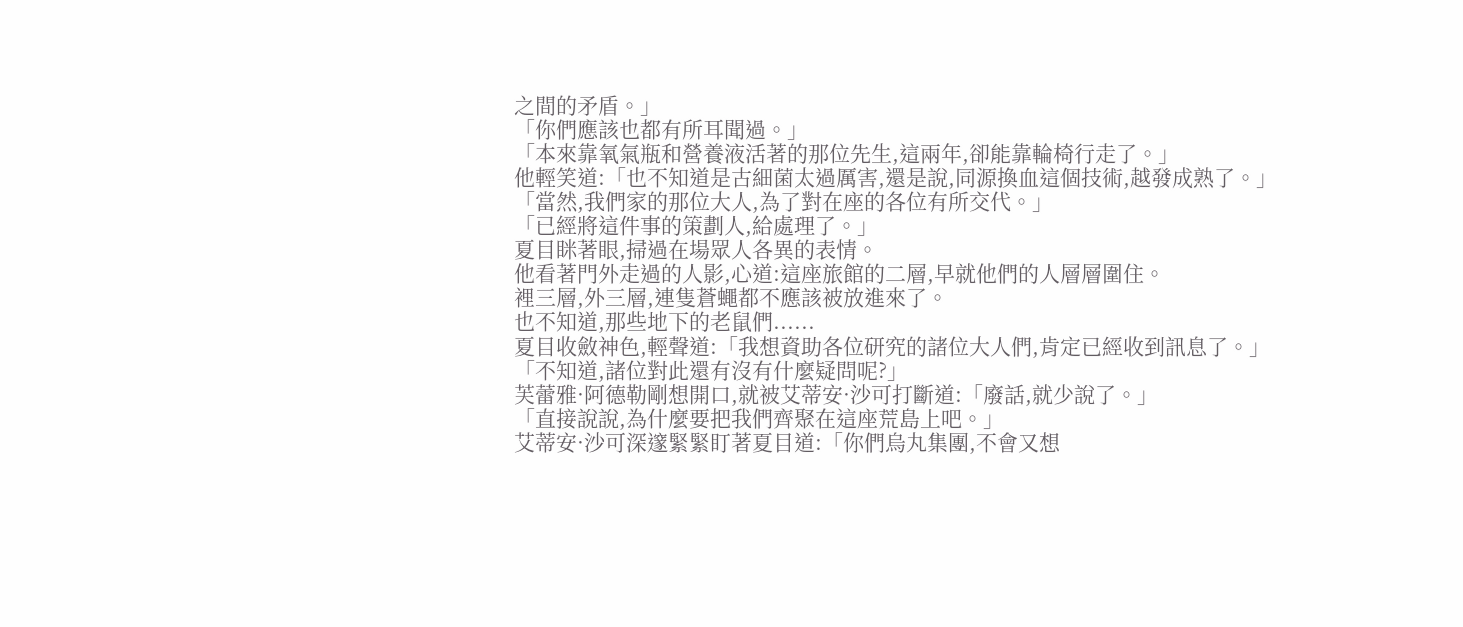之間的矛盾。」
「你們應該也都有所耳聞過。」
「本來靠氧氣瓶和營養液活著的那位先生,這兩年,卻能靠輪椅行走了。」
他輕笑道:「也不知道是古細菌太過厲害,還是說,同源換血這個技術,越發成熟了。」
「當然,我們家的那位大人,為了對在座的各位有所交代。」
「已經將這件事的策劃人,給處理了。」
夏目眯著眼,掃過在場眾人各異的表情。
他看著門外走過的人影,心道:這座旅館的二層,早就他們的人層層圍住。
裡三層,外三層,連隻蒼蠅都不應該被放進來了。
也不知道,那些地下的老鼠們......
夏目收斂神色,輕聲道:「我想資助各位研究的諸位大人們,肯定已經收到訊息了。」
「不知道,諸位對此還有沒有什麼疑問呢?」
芙蕾雅·阿德勒剛想開口,就被艾蒂安·沙可打斷道:「廢話,就少說了。」
「直接說說,為什麼要把我們齊聚在這座荒島上吧。」
艾蒂安·沙可深邃緊緊盯著夏目道:「你們烏丸集團,不會又想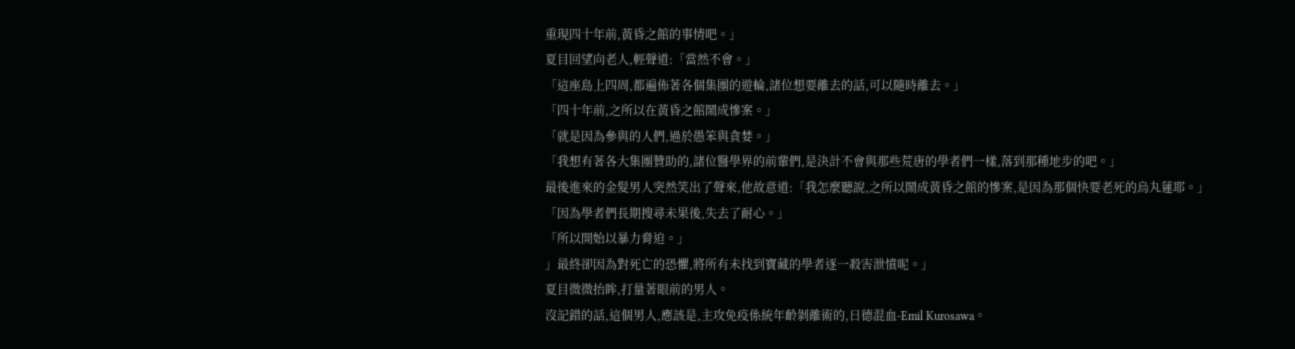重現四十年前,黃昏之館的事情吧。」
夏目回望向老人,輕聲道:「當然不會。」
「這座島上四周,都遍佈著各個集團的遊輪,諸位想要離去的話,可以隨時離去。」
「四十年前,之所以在黃昏之館鬧成慘案。」
「就是因為參與的人們,過於愚笨與貪婪。」
「我想有著各大集團贊助的,諸位醫學界的前輩們,是決計不會與那些荒唐的學者們一樣,落到那種地步的吧。」
最後進來的金髮男人突然笑出了聲來,他故意道:「我怎麼聽說,之所以鬧成黃昏之館的慘案,是因為那個快要老死的烏丸蓮耶。」
「因為學者們長期搜尋未果後,失去了耐心。」
「所以開始以暴力脅迫。」
」最終卻因為對死亡的恐懼,將所有未找到寶藏的學者逐一殺害泄憤呢。」
夏目微微抬眸,打量著眼前的男人。
沒記錯的話,這個男人,應該是,主攻免疫係統年齡剝離術的,日德混血-Emil Kurosawa。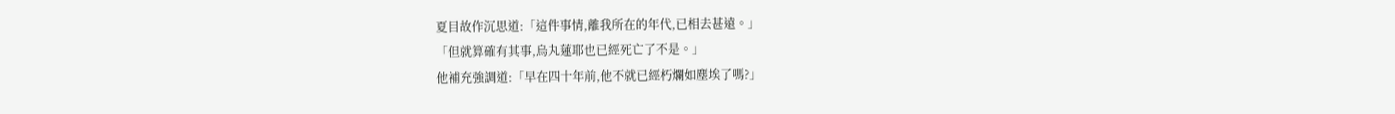夏目故作沉思道:「這件事情,離我所在的年代,已相去甚遠。」
「但就算確有其事,烏丸蓮耶也已經死亡了不是。」
他補充強調道:「早在四十年前,他不就已經朽爛如塵埃了嗎?」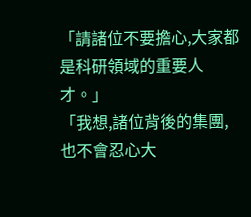「請諸位不要擔心,大家都是科研領域的重要人才。」
「我想,諸位背後的集團,也不會忍心大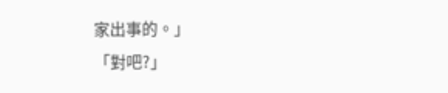家出事的。」
「對吧?」